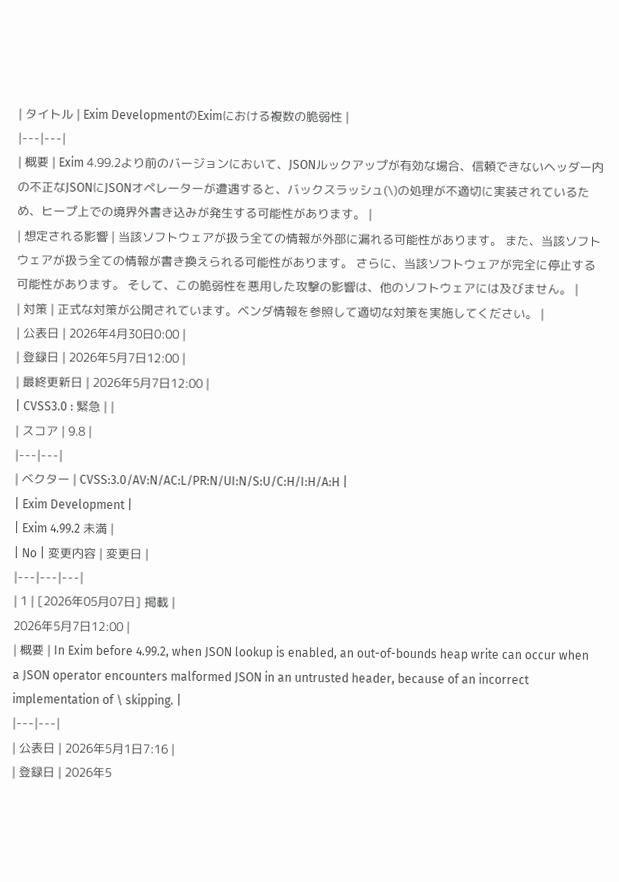| タイトル | Exim DevelopmentのEximにおける複数の脆弱性 |
|---|---|
| 概要 | Exim 4.99.2より前のバージョンにおいて、JSONルックアップが有効な場合、信頼できないヘッダー内の不正なJSONにJSONオペレーターが遭遇すると、バックスラッシュ(\)の処理が不適切に実装されているため、ヒープ上での境界外書き込みが発生する可能性があります。 |
| 想定される影響 | 当該ソフトウェアが扱う全ての情報が外部に漏れる可能性があります。 また、当該ソフトウェアが扱う全ての情報が書き換えられる可能性があります。 さらに、当該ソフトウェアが完全に停止する可能性があります。 そして、この脆弱性を悪用した攻撃の影響は、他のソフトウェアには及びません。 |
| 対策 | 正式な対策が公開されています。ベンダ情報を参照して適切な対策を実施してください。 |
| 公表日 | 2026年4月30日0:00 |
| 登録日 | 2026年5月7日12:00 |
| 最終更新日 | 2026年5月7日12:00 |
| CVSS3.0 : 緊急 | |
| スコア | 9.8 |
|---|---|
| ベクター | CVSS:3.0/AV:N/AC:L/PR:N/UI:N/S:U/C:H/I:H/A:H |
| Exim Development |
| Exim 4.99.2 未満 |
| No | 変更内容 | 変更日 |
|---|---|---|
| 1 | [2026年05月07日] 掲載 |
2026年5月7日12:00 |
| 概要 | In Exim before 4.99.2, when JSON lookup is enabled, an out-of-bounds heap write can occur when a JSON operator encounters malformed JSON in an untrusted header, because of an incorrect implementation of \ skipping. |
|---|---|
| 公表日 | 2026年5月1日7:16 |
| 登録日 | 2026年5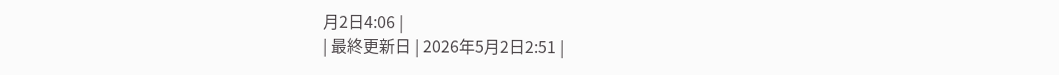月2日4:06 |
| 最終更新日 | 2026年5月2日2:51 |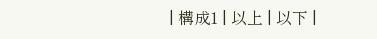| 構成1 | 以上 | 以下 |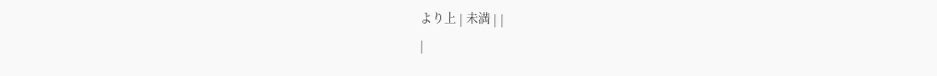より上 | 未満 | |
|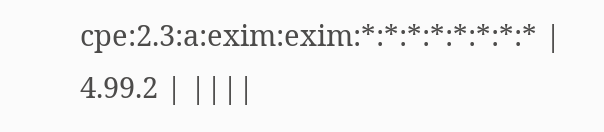cpe:2.3:a:exim:exim:*:*:*:*:*:*:*:* | 4.99.2 | ||||